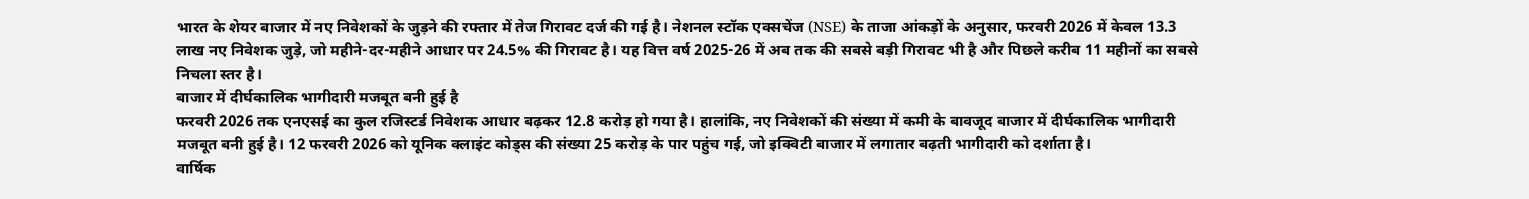भारत के शेयर बाजार में नए निवेशकों के जुड़ने की रफ्तार में तेज गिरावट दर्ज की गई है। नेशनल स्टॉक एक्सचेंज (NSE) के ताजा आंकड़ों के अनुसार, फरवरी 2026 में केवल 13.3 लाख नए निवेशक जुड़े, जो महीने-दर-महीने आधार पर 24.5% की गिरावट है। यह वित्त वर्ष 2025-26 में अब तक की सबसे बड़ी गिरावट भी है और पिछले करीब 11 महीनों का सबसे निचला स्तर है।
बाजार में दीर्घकालिक भागीदारी मजबूत बनी हुई है
फरवरी 2026 तक एनएसई का कुल रजिस्टर्ड निवेशक आधार बढ़कर 12.8 करोड़ हो गया है। हालांकि, नए निवेशकों की संख्या में कमी के बावजूद बाजार में दीर्घकालिक भागीदारी मजबूत बनी हुई है। 12 फरवरी 2026 को यूनिक क्लाइंट कोड्स की संख्या 25 करोड़ के पार पहुंच गई, जो इक्विटी बाजार में लगातार बढ़ती भागीदारी को दर्शाता है।
वार्षिक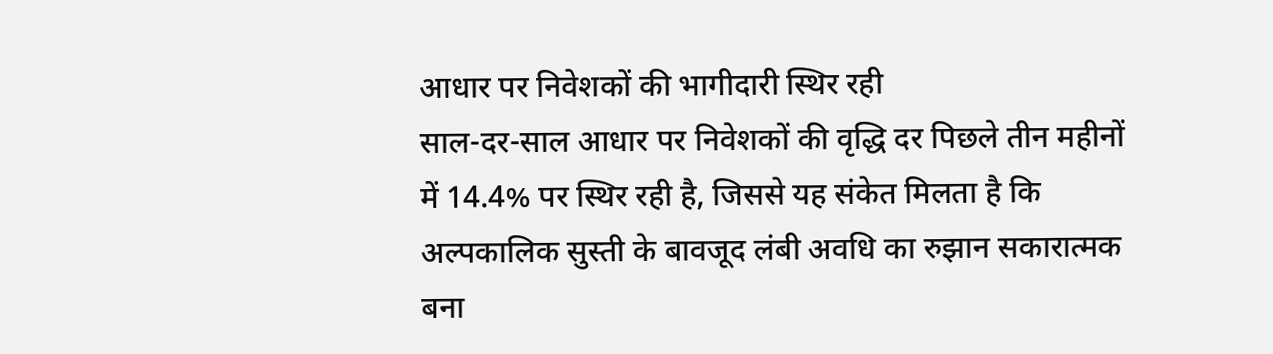आधार पर निवेशकों की भागीदारी स्थिर रही
साल-दर-साल आधार पर निवेशकों की वृद्धि दर पिछले तीन महीनों में 14.4% पर स्थिर रही है, जिससे यह संकेत मिलता है कि अल्पकालिक सुस्ती के बावजूद लंबी अवधि का रुझान सकारात्मक बना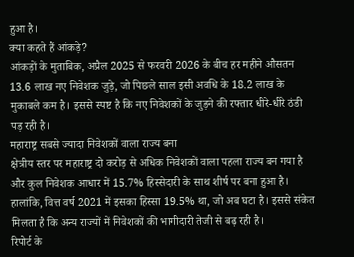हुआ है।
क्या कहते हैं आंकड़े?
आंकड़ों के मुताबिक, अप्रैल 2025 से फरवरी 2026 के बीच हर महीने औसतन 13.6 लाख नए निवेशक जुड़े, जो पिछले साल इसी अवधि के 18.2 लाख के मुकाबले कम है। इससे स्पष्ट है कि नए निवेशकों के जुड़ने की रफ्तार धीरे-धीरे ठंडी पड़ रही है।
महाराष्ट्र सबसे ज्यादा निवेशकों वाला राज्य बना
क्षेत्रीय स्तर पर महाराष्ट्र दो करोड़ से अधिक निवेशकों वाला पहला राज्य बन गया है और कुल निवेशक आधार में 15.7% हिस्सेदारी के साथ शीर्ष पर बना हुआ है। हालांकि, वित्त वर्ष 2021 में इसका हिस्सा 19.5% था, जो अब घटा है। इससे संकेत मिलता है कि अन्य राज्यों में निवेशकों की भागीदारी तेजी से बढ़ रही है।
रिपोर्ट के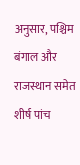अनुसार, पश्चिम बंगाल और राजस्थान समेत शीर्ष पांच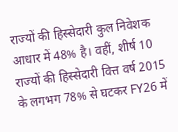राज्यों की हिस्सेदारी कुल निवेशक आधार में 48% है। वहीं, शीर्ष 10 राज्यों की हिस्सेदारी वित्त वर्ष 2015 के लगभग 78% से घटकर FY26 में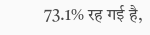73.1% रह गई है,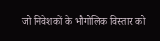जो निवेशकों के भौगोलिक विस्तार को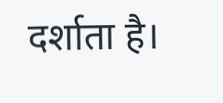दर्शाता है।